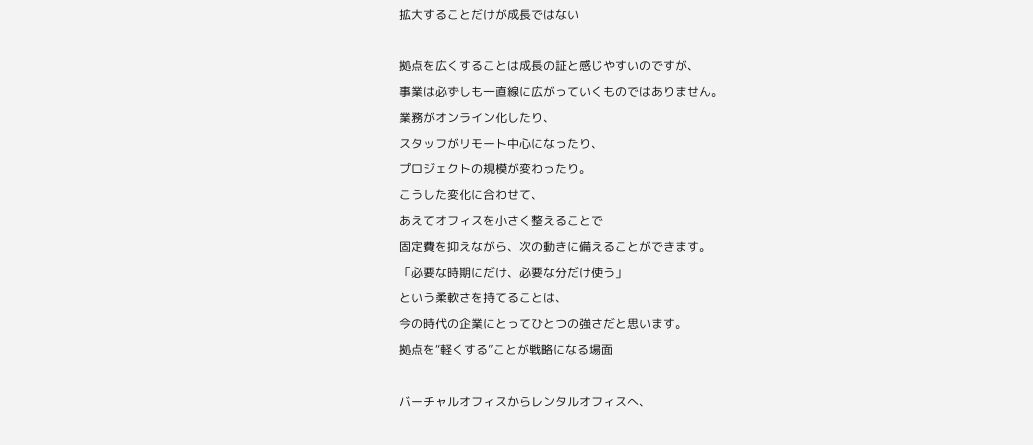拡大することだけが成長ではない

拠点を広くすることは成長の証と感じやすいのですが、
事業は必ずしも一直線に広がっていくものではありません。
業務がオンライン化したり、
スタッフがリモート中心になったり、
プロジェクトの規模が変わったり。
こうした変化に合わせて、
あえてオフィスを小さく整えることで
固定費を抑えながら、次の動きに備えることができます。
「必要な時期にだけ、必要な分だけ使う」
という柔軟さを持てることは、
今の時代の企業にとってひとつの強さだと思います。
拠点を“軽くする”ことが戦略になる場面

バーチャルオフィスからレンタルオフィスへ、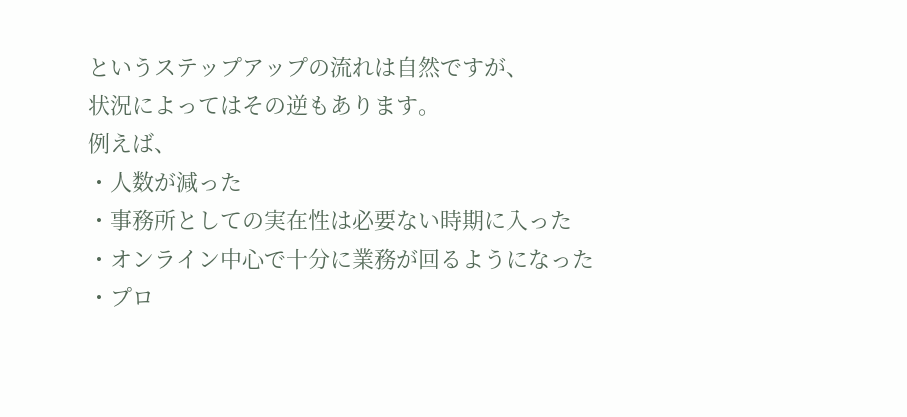というステップアップの流れは自然ですが、
状況によってはその逆もあります。
例えば、
・人数が減った
・事務所としての実在性は必要ない時期に入った
・オンライン中心で十分に業務が回るようになった
・プロ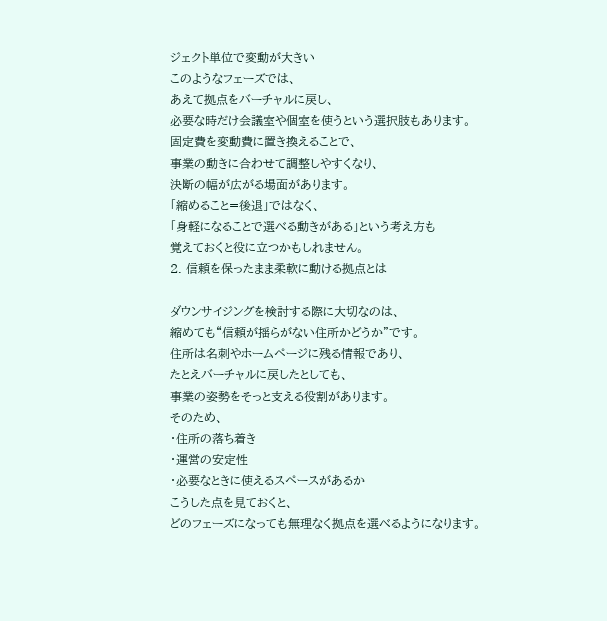ジェクト単位で変動が大きい
このようなフェーズでは、
あえて拠点をバーチャルに戻し、
必要な時だけ会議室や個室を使うという選択肢もあります。
固定費を変動費に置き換えることで、
事業の動きに合わせて調整しやすくなり、
決断の幅が広がる場面があります。
「縮めること=後退」ではなく、
「身軽になることで選べる動きがある」という考え方も
覚えておくと役に立つかもしれません。
2. 信頼を保ったまま柔軟に動ける拠点とは

ダウンサイジングを検討する際に大切なのは、
縮めても“信頼が揺らがない住所かどうか”です。
住所は名刺やホームページに残る情報であり、
たとえバーチャルに戻したとしても、
事業の姿勢をそっと支える役割があります。
そのため、
・住所の落ち着き
・運営の安定性
・必要なときに使えるスペースがあるか
こうした点を見ておくと、
どのフェーズになっても無理なく拠点を選べるようになります。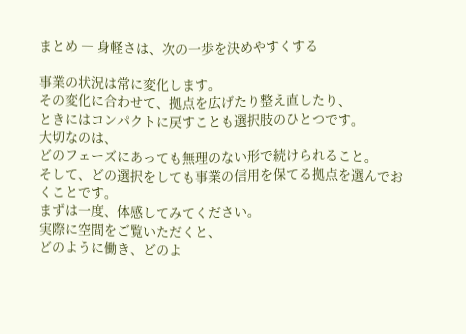まとめ ― 身軽さは、次の一歩を決めやすくする

事業の状況は常に変化します。
その変化に合わせて、拠点を広げたり整え直したり、
ときにはコンパクトに戻すことも選択肢のひとつです。
大切なのは、
どのフェーズにあっても無理のない形で続けられること。
そして、どの選択をしても事業の信用を保てる拠点を選んでおくことです。
まずは一度、体感してみてください。
実際に空間をご覧いただくと、
どのように働き、どのよ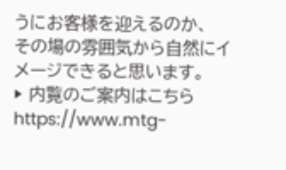うにお客様を迎えるのか、
その場の雰囲気から自然にイメージできると思います。
▶ 内覧のご案内はこちら
https://www.mtg-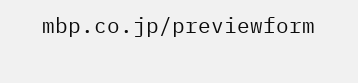mbp.co.jp/previewform